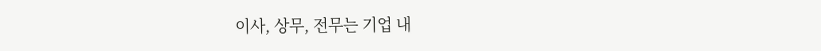이사, 상무, 전무는 기업 내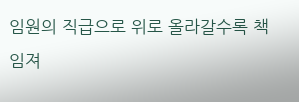임원의 직급으로 위로 올라갈수록 책임져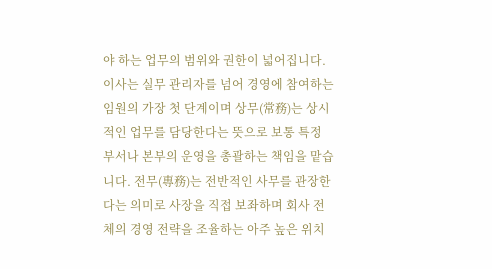야 하는 업무의 범위와 권한이 넓어집니다. 이사는 실무 관리자를 넘어 경영에 참여하는 임원의 가장 첫 단계이며 상무(常務)는 상시적인 업무를 담당한다는 뜻으로 보통 특정 부서나 본부의 운영을 총괄하는 책임을 맡습니다. 전무(專務)는 전반적인 사무를 관장한다는 의미로 사장을 직접 보좌하며 회사 전체의 경영 전략을 조율하는 아주 높은 위치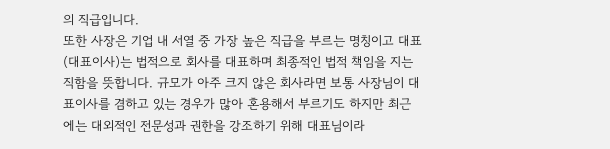의 직급입니다.
또한 사장은 기업 내 서열 중 가장 높은 직급을 부르는 명칭이고 대표(대표이사)는 법적으로 회사를 대표하며 최종적인 법적 책임을 지는 직함을 뜻합니다. 규모가 아주 크지 않은 회사라면 보통 사장님이 대표이사를 겸하고 있는 경우가 많아 혼용해서 부르기도 하지만 최근에는 대외적인 전문성과 권한을 강조하기 위해 대표님이라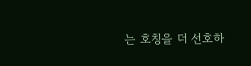는 호칭을 더 선호하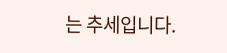는 추세입니다.